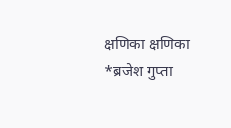क्षणिका क्षणिका *ब्रजेश गुप्ता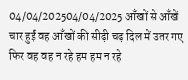04/04/202504/04/2025 आँखों से आँखें चार हुईं वह आँखों की सीढ़ी चढ़ दिल में उतर गए फिर वह वह न रहे हम हम न रहे